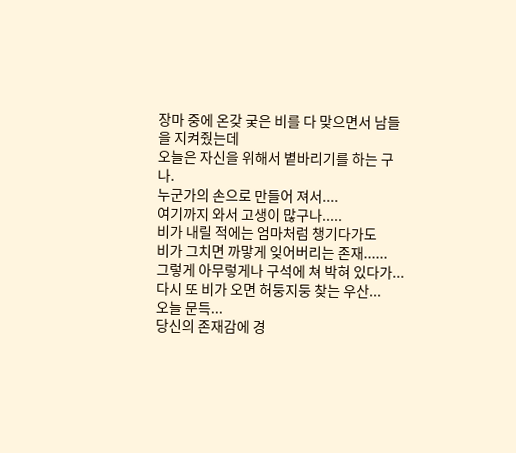장마 중에 온갖 궂은 비를 다 맞으면서 남들을 지켜줬는데
오늘은 자신을 위해서 볕바리기를 하는 구나.
누군가의 손으로 만들어 져서....
여기까지 와서 고생이 많구나.....
비가 내릴 적에는 엄마처럼 챙기다가도
비가 그치면 까맣게 잊어버리는 존재......
그렇게 아무렇게나 구석에 쳐 박혀 있다가...
다시 또 비가 오면 허둥지둥 찾는 우산...
오늘 문득...
당신의 존재감에 경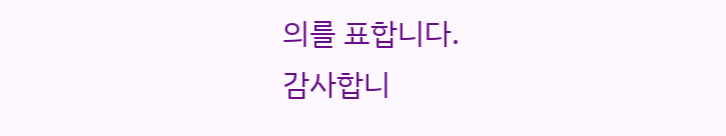의를 표합니다.
감사합니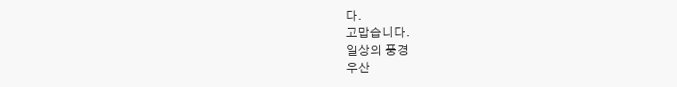다.
고맙습니다.
일상의 풍경
우산